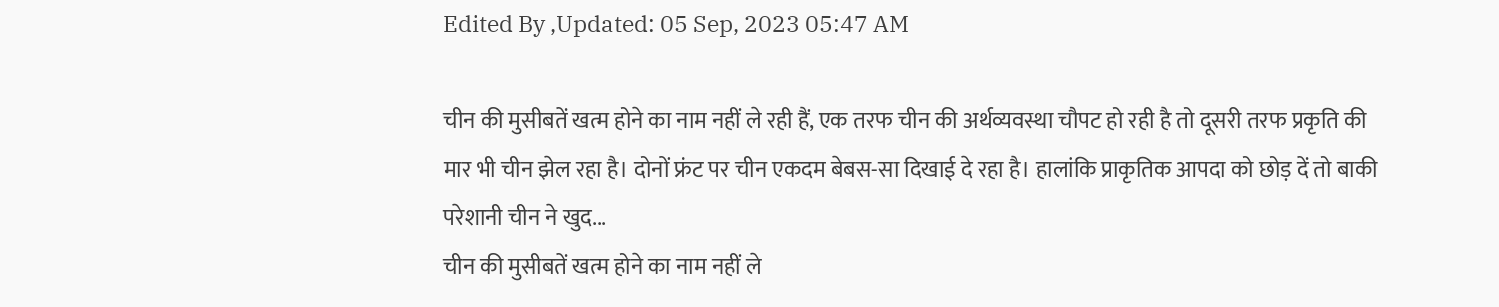Edited By ,Updated: 05 Sep, 2023 05:47 AM

चीन की मुसीबतें खत्म होने का नाम नहीं ले रही हैं, एक तरफ चीन की अर्थव्यवस्था चौपट हो रही है तो दूसरी तरफ प्रकृति की मार भी चीन झेल रहा है। दोनों फ्रंट पर चीन एकदम बेबस-सा दिखाई दे रहा है। हालांकि प्राकृतिक आपदा को छोड़ दें तो बाकी परेशानी चीन ने खुद...
चीन की मुसीबतें खत्म होने का नाम नहीं ले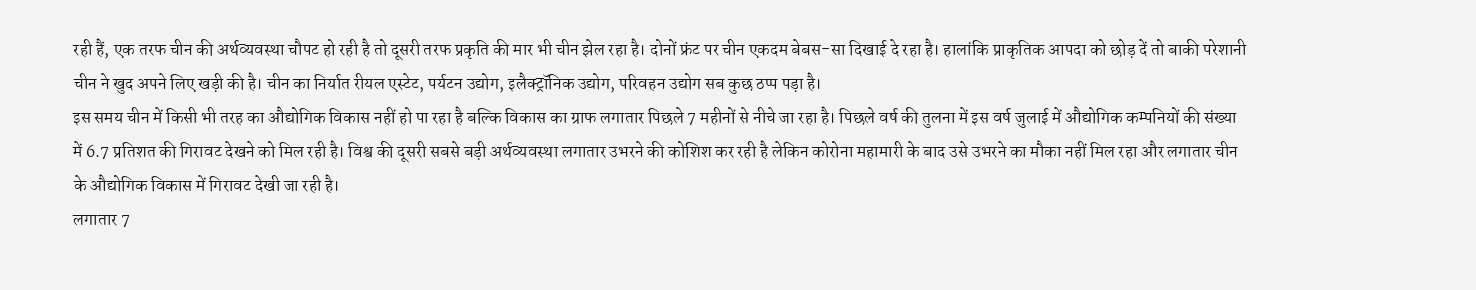रही हैं, एक तरफ चीन की अर्थव्यवस्था चौपट हो रही है तो दूसरी तरफ प्रकृति की मार भी चीन झेल रहा है। दोनों फ्रंट पर चीन एकदम बेबस-सा दिखाई दे रहा है। हालांकि प्राकृतिक आपदा को छोड़ दें तो बाकी परेशानी चीन ने खुद अपने लिए खड़ी की है। चीन का निर्यात रीयल एस्टेट, पर्यटन उद्योग, इलैक्ट्रॉनिक उद्योग, परिवहन उद्योग सब कुछ ठप्प पड़ा है।
इस समय चीन में किसी भी तरह का औद्योगिक विकास नहीं हो पा रहा है बल्कि विकास का ग्राफ लगातार पिछले 7 महीनों से नीचे जा रहा है। पिछले वर्ष की तुलना में इस वर्ष जुलाई में औद्योगिक कम्पनियों की संख्या में 6.7 प्रतिशत की गिरावट देखने को मिल रही है। विश्व की दूसरी सबसे बड़ी अर्थव्यवस्था लगातार उभरने की कोशिश कर रही है लेकिन कोरोना महामारी के बाद उसे उभरने का मौका नहीं मिल रहा और लगातार चीन के औद्योगिक विकास में गिरावट देखी जा रही है।
लगातार 7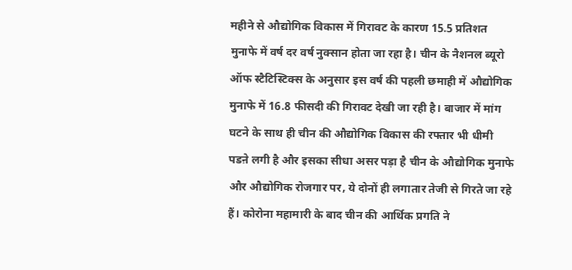महीने से औद्योगिक विकास में गिरावट के कारण 15.5 प्रतिशत मुनाफे में वर्ष दर वर्ष नुक्सान होता जा रहा है। चीन के नैशनल ब्यूरो ऑफ स्टैटिस्टिक्स के अनुसार इस वर्ष की पहली छमाही में औद्योगिक मुनाफे में 16.8 फीसदी की गिरावट देखी जा रही है। बाजार में मांग घटने के साथ ही चीन की औद्योगिक विकास की रफ्तार भी धीमी पडऩे लगी है और इसका सीधा असर पड़ा है चीन के औद्योगिक मुनाफे और औद्योगिक रोजगार पर, ये दोनों ही लगातार तेजी से गिरते जा रहे हैं। कोरोना महामारी के बाद चीन की आर्थिक प्रगति ने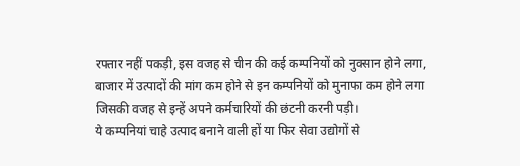रफ्तार नहीं पकड़ी, इस वजह से चीन की कई कम्पनियों को नुक्सान होने लगा, बाजार में उत्पादों की मांग कम होने से इन कम्पनियों को मुनाफा कम होने लगा जिसकी वजह से इन्हें अपने कर्मचारियों की छंटनी करनी पड़ी।
ये कम्पनियां चाहे उत्पाद बनाने वाली हों या फिर सेवा उद्योगों से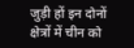जुड़ी हों इन दोनों क्षेत्रों में चीन को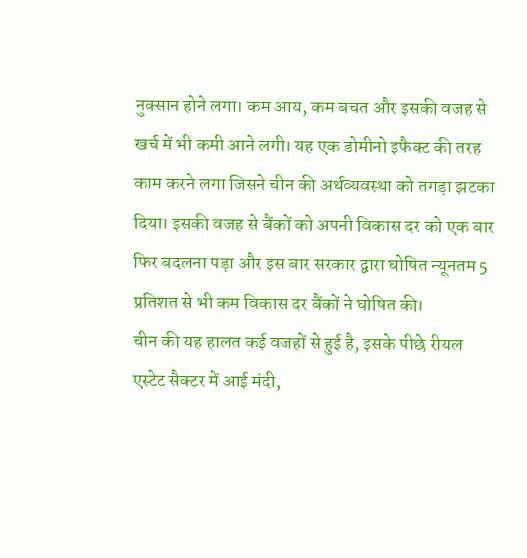नुक्सान होने लगा। कम आय, कम बचत और इसकी वजह से खर्च में भी कमी आने लगी। यह एक डोमीनो इफैक्ट की तरह काम करने लगा जिसने चीन की अर्थव्यवस्था को तगड़ा झटका दिया। इसकी वजह से बैंकों को अपनी विकास दर को एक बार फिर बदलना पड़ा और इस बार सरकार द्वारा घोषित न्यूनतम 5 प्रतिशत से भी कम विकास दर बैंकों ने घोषित की।
चीन की यह हालत कई वजहों से हुई है, इसके पीछे रीयल एस्टेट सैक्टर में आई मंदी,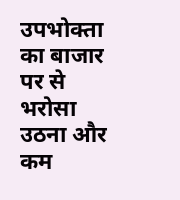उपभोक्ता का बाजार पर से भरोसा उठना और कम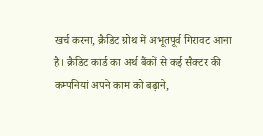खर्च करना, क्रैडिट ग्रोथ में अभूतपूर्व गिरावट आना है। क्रैडिट कार्ड का अर्थ बैंकों से कई सैक्टर की कम्पनियां अपने काम को बढ़ाने,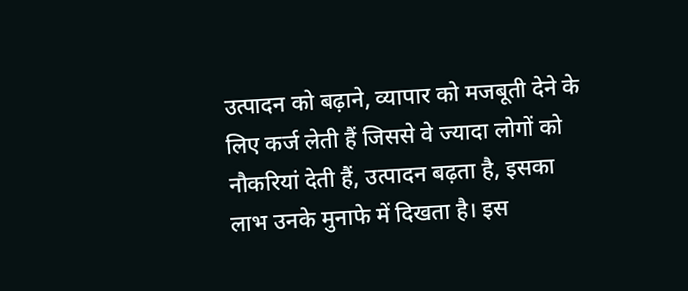उत्पादन को बढ़ाने, व्यापार को मजबूती देने के लिए कर्ज लेती हैं जिससे वे ज्यादा लोगों को नौकरियां देती हैं, उत्पादन बढ़ता है, इसका लाभ उनके मुनाफे में दिखता है। इस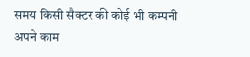समय किसी सैक्टर की कोई भी कम्पनी अपने काम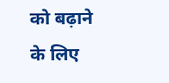को बढ़ाने के लिए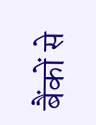बैंकों से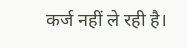कर्ज नहीं ले रही है।